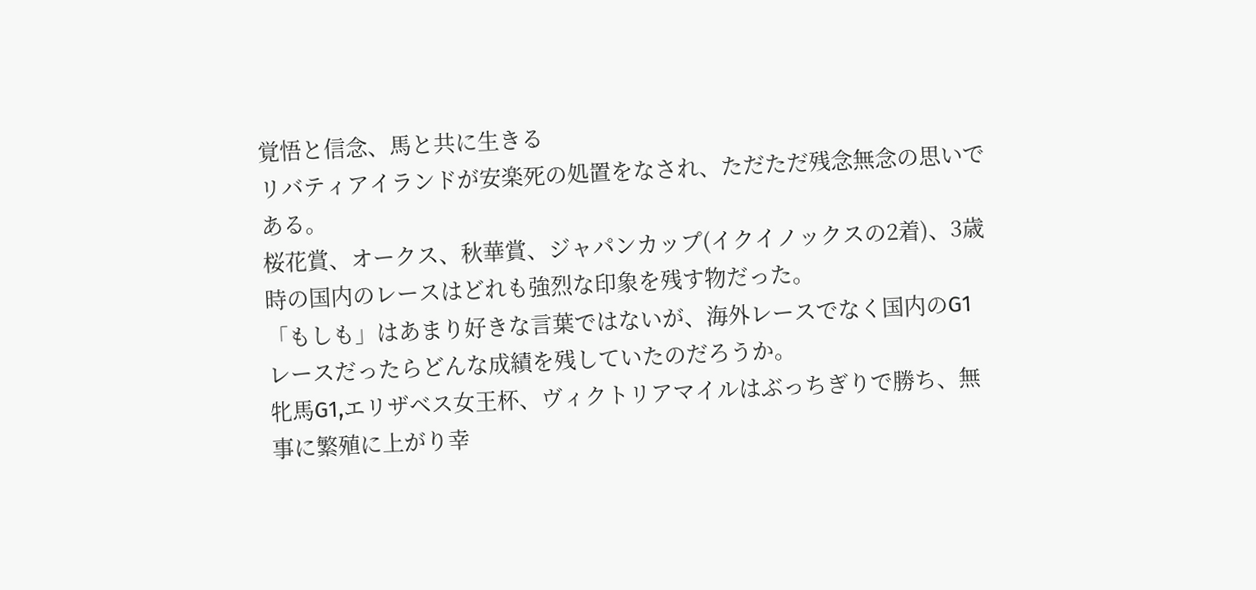覚悟と信念、馬と共に生きる
リバティアイランドが安楽死の処置をなされ、ただただ残念無念の思いである。
桜花賞、オークス、秋華賞、ジャパンカップ(イクイノックスの2着)、3歳時の国内のレースはどれも強烈な印象を残す物だった。
「もしも」はあまり好きな言葉ではないが、海外レースでなく国内のG1レースだったらどんな成績を残していたのだろうか。
牝馬G1,エリザベス女王杯、ヴィクトリアマイルはぶっちぎりで勝ち、無事に繁殖に上がり幸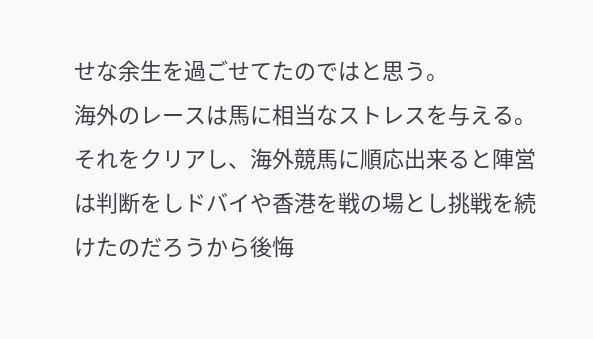せな余生を過ごせてたのではと思う。
海外のレースは馬に相当なストレスを与える。
それをクリアし、海外競馬に順応出来ると陣営は判断をしドバイや香港を戦の場とし挑戦を続けたのだろうから後悔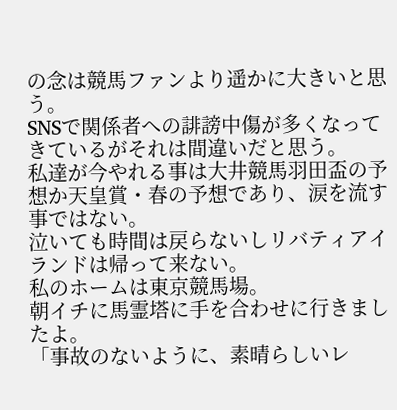の念は競馬ファンより遥かに大きいと思う。
SNSで関係者への誹謗中傷が多くなってきているがそれは間違いだと思う。
私達が今やれる事は大井競馬羽田盃の予想か天皇賞・春の予想であり、涙を流す事ではない。
泣いても時間は戻らないしリバティアイランドは帰って来ない。
私のホームは東京競馬場。
朝イチに馬霊塔に手を合わせに行きましたよ。
「事故のないように、素晴らしいレ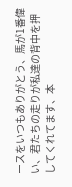ースをいつもありがとう、馬が1番偉い、君たちの走りが私達の背中を押してくれてます、本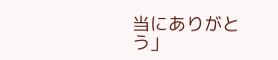当にありがとう」